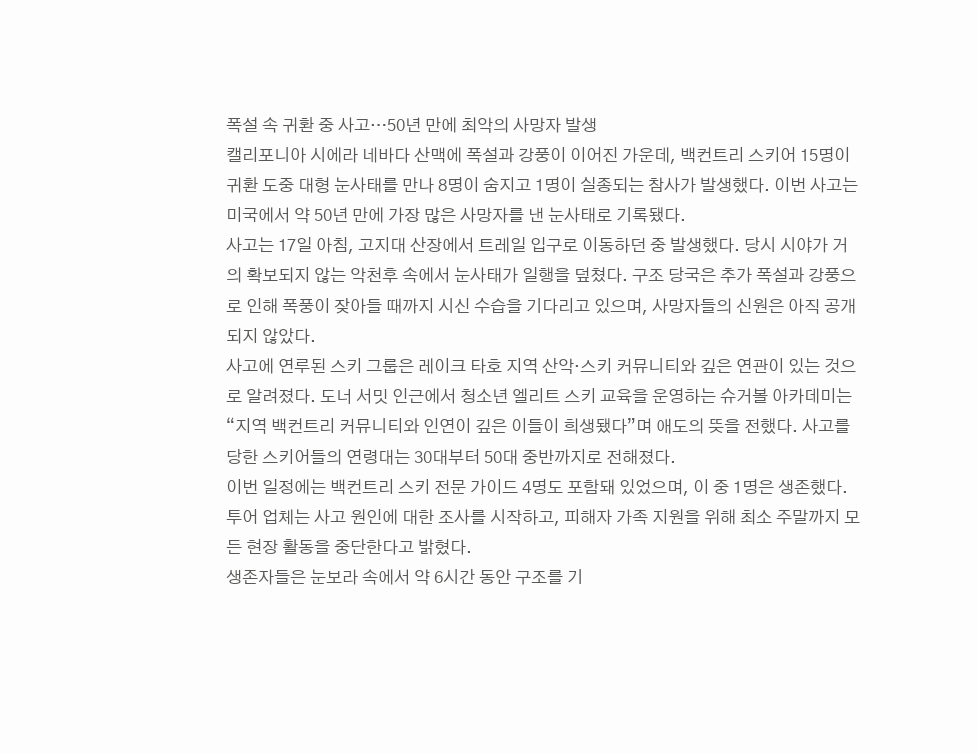폭설 속 귀환 중 사고…50년 만에 최악의 사망자 발생
캘리포니아 시에라 네바다 산맥에 폭설과 강풍이 이어진 가운데, 백컨트리 스키어 15명이 귀환 도중 대형 눈사태를 만나 8명이 숨지고 1명이 실종되는 참사가 발생했다. 이번 사고는 미국에서 약 50년 만에 가장 많은 사망자를 낸 눈사태로 기록됐다.
사고는 17일 아침, 고지대 산장에서 트레일 입구로 이동하던 중 발생했다. 당시 시야가 거의 확보되지 않는 악천후 속에서 눈사태가 일행을 덮쳤다. 구조 당국은 추가 폭설과 강풍으로 인해 폭풍이 잦아들 때까지 시신 수습을 기다리고 있으며, 사망자들의 신원은 아직 공개되지 않았다.
사고에 연루된 스키 그룹은 레이크 타호 지역 산악·스키 커뮤니티와 깊은 연관이 있는 것으로 알려졌다. 도너 서밋 인근에서 청소년 엘리트 스키 교육을 운영하는 슈거볼 아카데미는 “지역 백컨트리 커뮤니티와 인연이 깊은 이들이 희생됐다”며 애도의 뜻을 전했다. 사고를 당한 스키어들의 연령대는 30대부터 50대 중반까지로 전해졌다.
이번 일정에는 백컨트리 스키 전문 가이드 4명도 포함돼 있었으며, 이 중 1명은 생존했다. 투어 업체는 사고 원인에 대한 조사를 시작하고, 피해자 가족 지원을 위해 최소 주말까지 모든 현장 활동을 중단한다고 밝혔다.
생존자들은 눈보라 속에서 약 6시간 동안 구조를 기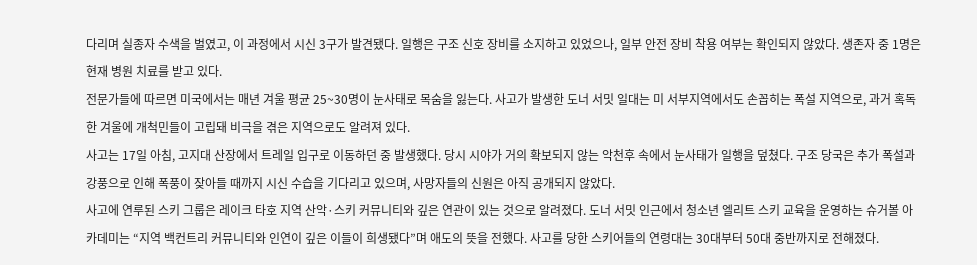다리며 실종자 수색을 벌였고, 이 과정에서 시신 3구가 발견됐다. 일행은 구조 신호 장비를 소지하고 있었으나, 일부 안전 장비 착용 여부는 확인되지 않았다. 생존자 중 1명은 현재 병원 치료를 받고 있다.
전문가들에 따르면 미국에서는 매년 겨울 평균 25~30명이 눈사태로 목숨을 잃는다. 사고가 발생한 도너 서밋 일대는 미 서부지역에서도 손꼽히는 폭설 지역으로, 과거 혹독한 겨울에 개척민들이 고립돼 비극을 겪은 지역으로도 알려져 있다.
사고는 17일 아침, 고지대 산장에서 트레일 입구로 이동하던 중 발생했다. 당시 시야가 거의 확보되지 않는 악천후 속에서 눈사태가 일행을 덮쳤다. 구조 당국은 추가 폭설과 강풍으로 인해 폭풍이 잦아들 때까지 시신 수습을 기다리고 있으며, 사망자들의 신원은 아직 공개되지 않았다.
사고에 연루된 스키 그룹은 레이크 타호 지역 산악·스키 커뮤니티와 깊은 연관이 있는 것으로 알려졌다. 도너 서밋 인근에서 청소년 엘리트 스키 교육을 운영하는 슈거볼 아카데미는 “지역 백컨트리 커뮤니티와 인연이 깊은 이들이 희생됐다”며 애도의 뜻을 전했다. 사고를 당한 스키어들의 연령대는 30대부터 50대 중반까지로 전해졌다.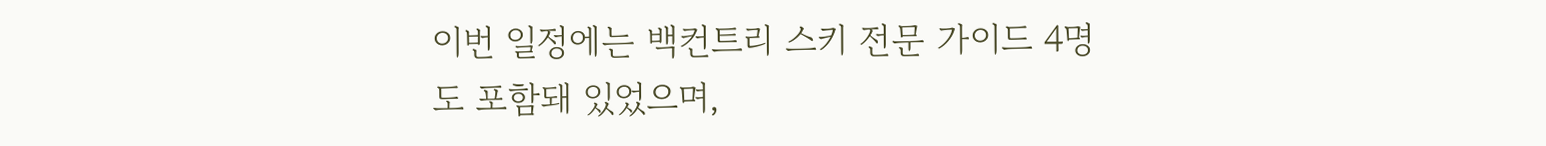이번 일정에는 백컨트리 스키 전문 가이드 4명도 포함돼 있었으며,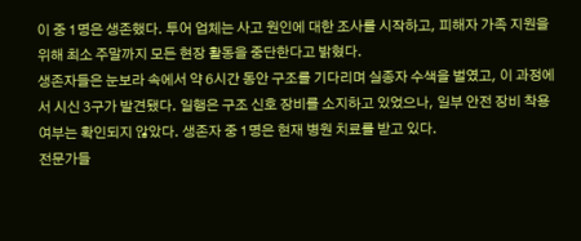이 중 1명은 생존했다. 투어 업체는 사고 원인에 대한 조사를 시작하고, 피해자 가족 지원을 위해 최소 주말까지 모든 현장 활동을 중단한다고 밝혔다.
생존자들은 눈보라 속에서 약 6시간 동안 구조를 기다리며 실종자 수색을 벌였고, 이 과정에서 시신 3구가 발견됐다. 일행은 구조 신호 장비를 소지하고 있었으나, 일부 안전 장비 착용 여부는 확인되지 않았다. 생존자 중 1명은 현재 병원 치료를 받고 있다.
전문가들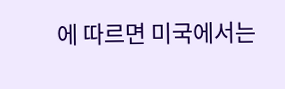에 따르면 미국에서는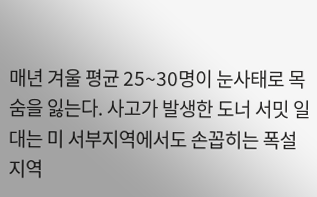매년 겨울 평균 25~30명이 눈사태로 목숨을 잃는다. 사고가 발생한 도너 서밋 일대는 미 서부지역에서도 손꼽히는 폭설 지역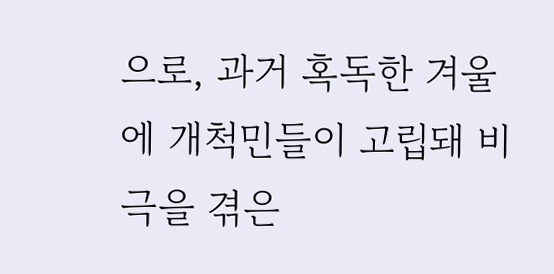으로, 과거 혹독한 겨울에 개척민들이 고립돼 비극을 겪은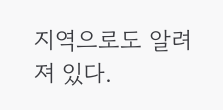지역으로도 알려져 있다.